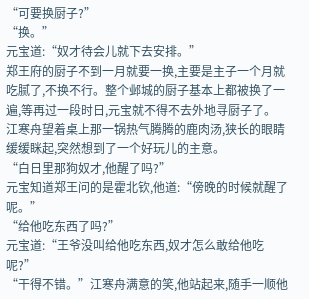“可要换厨子?”
“换。”
元宝道:“奴才待会儿就下去安排。”
郑王府的厨子不到一月就要一换,主要是主子一个月就吃腻了,不换不行。整个邺城的厨子基本上都被换了一遍,等再过一段时日,元宝就不得不去外地寻厨子了。
江寒舟望着桌上那一锅热气腾腾的鹿肉汤,狭长的眼睛缓缓眯起,突然想到了一个好玩儿的主意。
“白日里那狗奴才,他醒了吗?”
元宝知道郑王问的是霍北钦,他道:“傍晚的时候就醒了呢。”
“给他吃东西了吗?”
元宝道:“王爷没叫给他吃东西,奴才怎么敢给他吃呢?”
“干得不错。”江寒舟满意的笑,他站起来,随手一顺他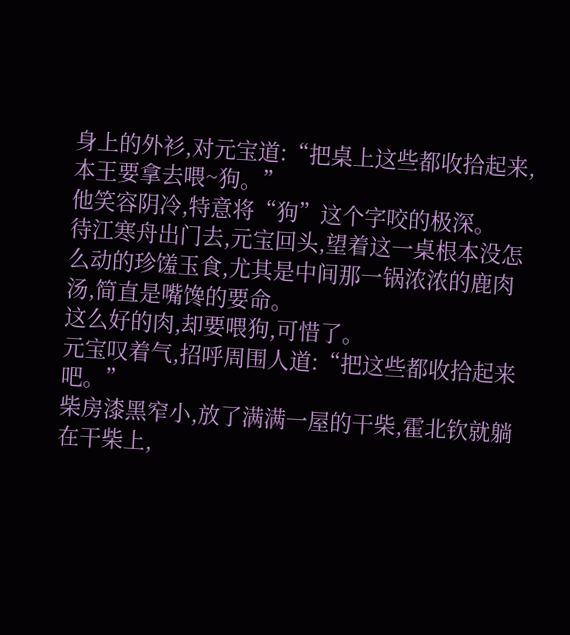身上的外衫,对元宝道:“把桌上这些都收拾起来,本王要拿去喂~狗。”
他笑容阴冷,特意将“狗”这个字咬的极深。
待江寒舟出门去,元宝回头,望着这一桌根本没怎么动的珍馐玉食,尤其是中间那一锅浓浓的鹿肉汤,简直是嘴馋的要命。
这么好的肉,却要喂狗,可惜了。
元宝叹着气,招呼周围人道:“把这些都收拾起来吧。”
柴房漆黑窄小,放了满满一屋的干柴,霍北钦就躺在干柴上,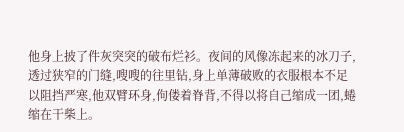他身上披了件灰突突的破布烂衫。夜间的风像冻起来的冰刀子,透过狭窄的门缝,嗖嗖的往里钻,身上单薄破败的衣服根本不足以阻挡严寒,他双臂环身,佝偻着脊背,不得以将自己缩成一团,蜷缩在干柴上。